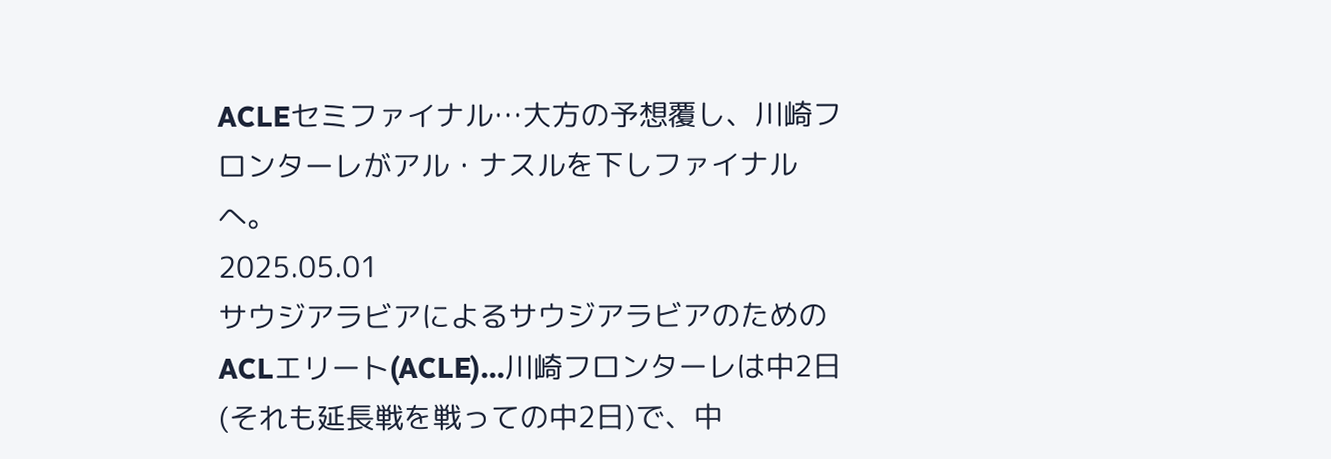ACLEセミファイナル…大方の予想覆し、川崎フロンターレがアル・ナスルを下しファイナルへ。
2025.05.01
サウジアラビアによるサウジアラビアのためのACLエリート(ACLE)…川崎フロンターレは中2日(それも延長戦を戦っての中2日)で、中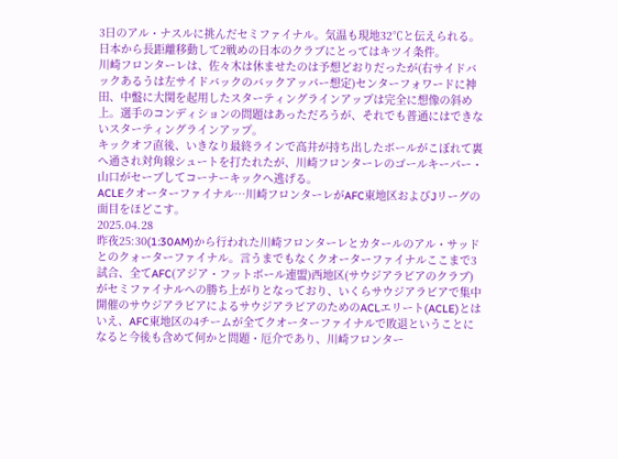3日のアル・ナスルに挑んだセミファイナル。気温も現地32℃と伝えられる。日本から長距離移動して2戦めの日本のクラブにとってはキツイ条件。
川崎フロンターレは、佐々木は休ませたのは予想どおりだったが(右サイドバックあるうは左サイドバックのバックアッパー想定)センターフォワードに神田、中盤に大関を起用したスターティングラインアップは完全に想像の斜め上。選手のコンディションの問題はあっただろうが、それでも普通にはできないスターティングラインアップ。
キックオフ直後、いきなり最終ラインで高井が持ち出したボールがこぼれて裏へ通され対角線シュートを打たれたが、川崎フロンターレのゴールキーパー・山口がセーブしてコーナーキックへ逃げる。
ACLEクオーターファイナル…川崎フロンターレがAFC東地区およびJリーグの面目をほどこす。
2025.04.28
昨夜25:30(1:30AM)から行われた川崎フロンターレとカタールのアル・サッドとのクォーターファイナル。言うまでもなくクオーターファイナルここまで3試合、全てAFC(アジア・フットボール連盟)西地区(サウジアラビアのクラブ)がセミファイナルへの勝ち上がりとなっており、いくらサウジアラビアで集中開催のサウジアラビアによるサウジアラビアのためのACLエリート(ACLE)とはいえ、AFC東地区の4チームが全てクオーターファイナルで敗退ということになると今後も含めて何かと問題・厄介であり、川崎フロンター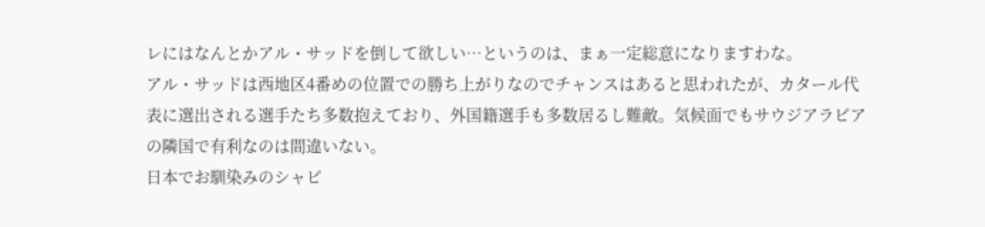レにはなんとかアル・サッドを倒して欲しい…というのは、まぁ一定総意になりますわな。
アル・サッドは西地区4番めの位置での勝ち上がりなのでチャンスはあると思われたが、カタール代表に選出される選手たち多数抱えており、外国籍選手も多数居るし難敵。気候面でもサウジアラビアの隣国で有利なのは間違いない。
日本でお馴染みのシャビ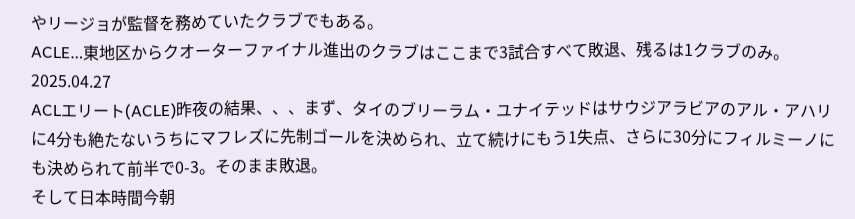やリージョが監督を務めていたクラブでもある。
ACLE…東地区からクオーターファイナル進出のクラブはここまで3試合すべて敗退、残るは1クラブのみ。
2025.04.27
ACLエリート(ACLE)昨夜の結果、、、まず、タイのブリーラム・ユナイテッドはサウジアラビアのアル・アハリに4分も絶たないうちにマフレズに先制ゴールを決められ、立て続けにもう1失点、さらに30分にフィルミーノにも決められて前半で0-3。そのまま敗退。
そして日本時間今朝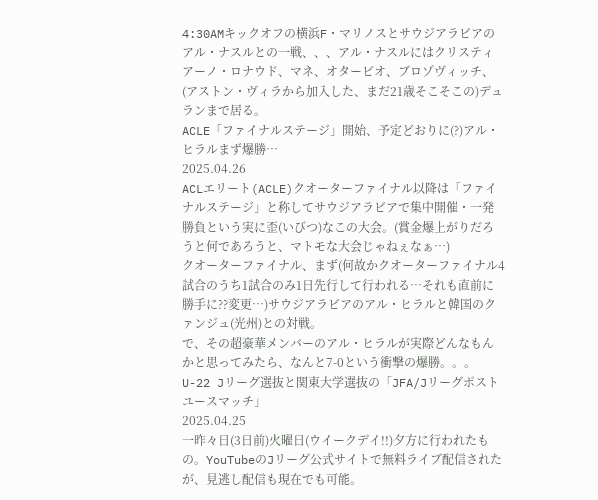4:30AMキックオフの横浜F・マリノスとサウジアラビアのアル・ナスルとの一戦、、、アル・ナスルにはクリスティアーノ・ロナウド、マネ、オタービオ、ブロゾヴィッチ、(アストン・ヴィラから加入した、まだ21歳そこそこの)デュランまで居る。
ACLE「ファイナルステージ」開始、予定どおりに(?)アル・ヒラルまず爆勝…
2025.04.26
ACLエリート(ACLE)クオーターファイナル以降は「ファイナルステージ」と称してサウジアラビアで集中開催・一発勝負という実に歪(いびつ)なこの大会。(賞金爆上がりだろうと何であろうと、マトモな大会じゃねぇなぁ…)
クオーターファイナル、まず(何故かクオーターファイナル4試合のうち1試合のみ1日先行して行われる…それも直前に勝手に??変更…)サウジアラビアのアル・ヒラルと韓国のクァンジュ(光州)との対戦。
で、その超豪華メンバーのアル・ヒラルが実際どんなもんかと思ってみたら、なんと7-0という衝撃の爆勝。。。
U-22 Jリーグ選抜と関東大学選抜の「JFA/Jリーグポストユースマッチ」
2025.04.25
一昨々日(3日前)火曜日(ウイークデイ!!)夕方に行われたもの。YouTubeのJリーグ公式サイトで無料ライブ配信されたが、見逃し配信も現在でも可能。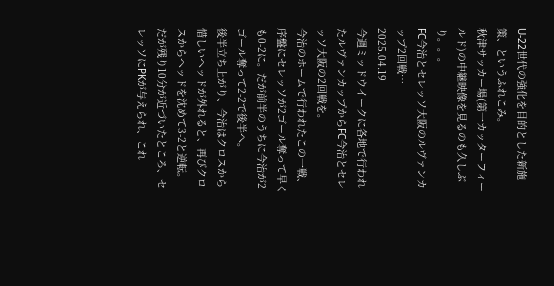U-22世代の強化を目的とした新施策、というふれこみ。
秋津サッカー場(第一カッターフィールド)の中継映像を見るのも久しぶり。。。
FC今治とセレッソ大阪のルヴァンカップ2回戦…
2025.04.19
今週ミッドウイークに各地で行われたルヴァンカップからFC今治とセレッソ大阪の2回戦を。
今治のホームで行われたこの一戦、序盤にセレッソが2ゴール奪って早くも0-2に。だが前半のうちに今治が2ゴール奪って2-2で後半へ。
後半立ち上がり、今治はクロスから惜しいヘッドが外れると、再びクロスからヘッドを沈めて3-2と逆転。
だが残り10分が近づいたところ、セレッソにPKが与えられ、これ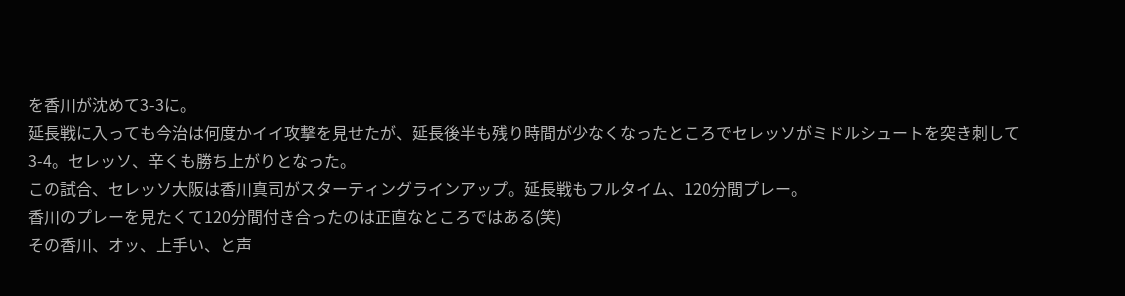を香川が沈めて3-3に。
延長戦に入っても今治は何度かイイ攻撃を見せたが、延長後半も残り時間が少なくなったところでセレッソがミドルシュートを突き刺して3-4。セレッソ、辛くも勝ち上がりとなった。
この試合、セレッソ大阪は香川真司がスターティングラインアップ。延長戦もフルタイム、120分間プレー。
香川のプレーを見たくて120分間付き合ったのは正直なところではある(笑)
その香川、オッ、上手い、と声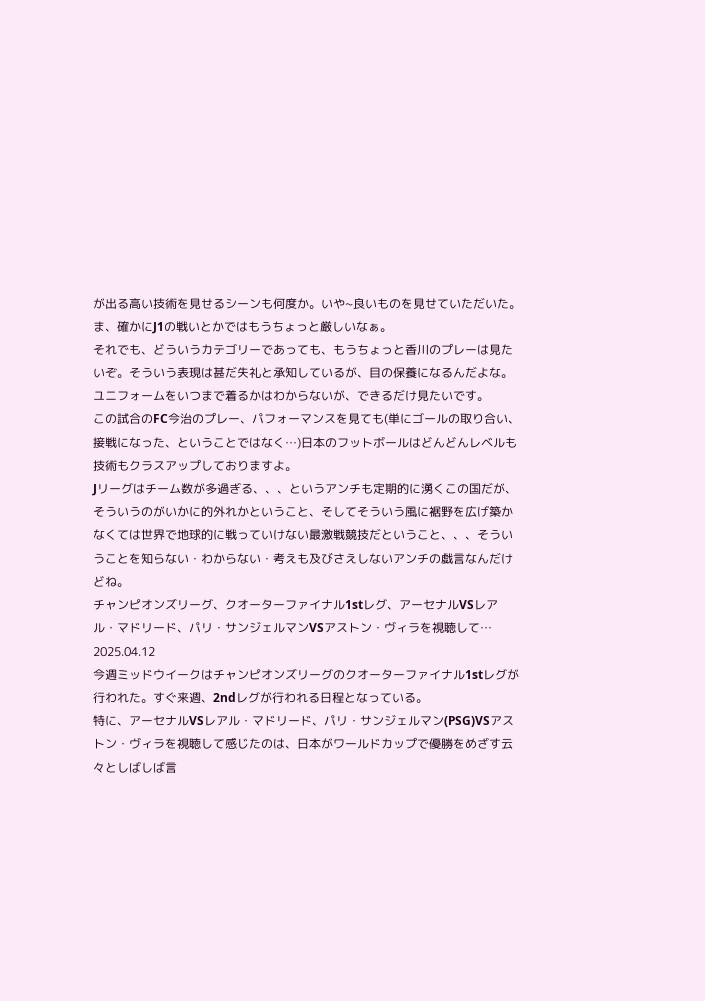が出る高い技術を見せるシーンも何度か。いや~良いものを見せていただいた。ま、確かにJ1の戦いとかではもうちょっと厳しいなぁ。
それでも、どういうカテゴリーであっても、もうちょっと香川のプレーは見たいぞ。そういう表現は甚だ失礼と承知しているが、目の保養になるんだよな。ユニフォームをいつまで着るかはわからないが、できるだけ見たいです。
この試合のFC今治のプレー、パフォーマンスを見ても(単にゴールの取り合い、接戦になった、ということではなく…)日本のフットボールはどんどんレベルも技術もクラスアップしておりますよ。
Jリーグはチーム数が多過ぎる、、、というアンチも定期的に湧くこの国だが、そういうのがいかに的外れかということ、そしてそういう風に裾野を広げ築かなくては世界で地球的に戦っていけない最激戦競技だということ、、、そういうことを知らない・わからない・考えも及びさえしないアンチの戯言なんだけどね。
チャンピオンズリーグ、クオーターファイナル1stレグ、アーセナルVSレアル・マドリード、パリ・サンジェルマンVSアストン・ヴィラを視聴して…
2025.04.12
今週ミッドウイークはチャンピオンズリーグのクオーターファイナル1stレグが行われた。すぐ来週、2ndレグが行われる日程となっている。
特に、アーセナルVSレアル・マドリード、パリ・サンジェルマン(PSG)VSアストン・ヴィラを視聴して感じたのは、日本がワールドカップで優勝をめざす云々としばしば言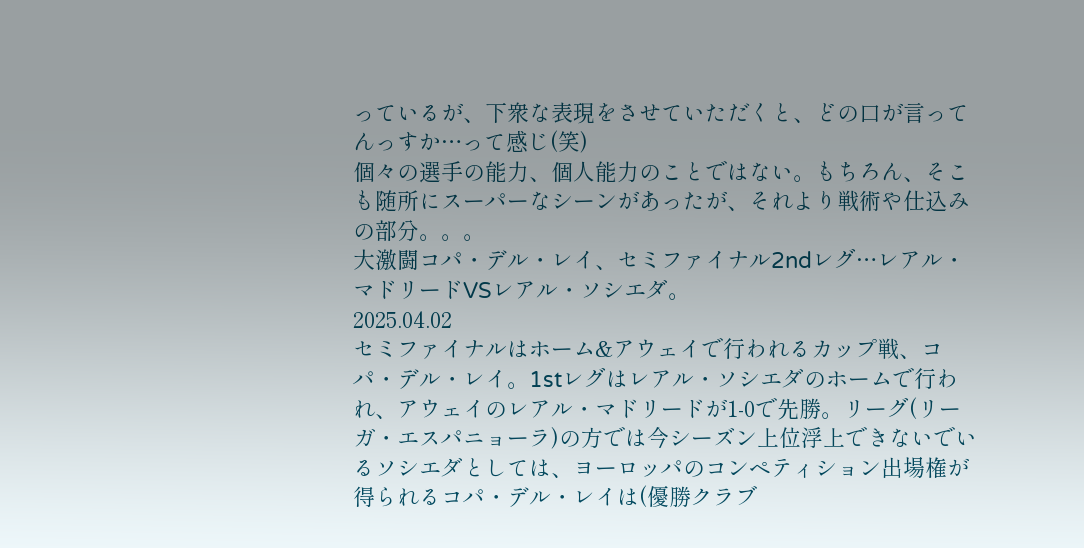っているが、下衆な表現をさせていただくと、どの口が言ってんっすか…って感じ(笑)
個々の選手の能力、個人能力のことではない。もちろん、そこも随所にスーパーなシーンがあったが、それより戦術や仕込みの部分。。。
大激闘コパ・デル・レイ、セミファイナル2ndレグ…レアル・マドリードVSレアル・ソシエダ。
2025.04.02
セミファイナルはホーム&アウェイで行われるカップ戦、コパ・デル・レイ。1stレグはレアル・ソシエダのホームで行われ、アウェイのレアル・マドリードが1-0で先勝。リーグ(リーガ・エスパニョーラ)の方では今シーズン上位浮上できないでいるソシエダとしては、ヨーロッパのコンペティション出場権が得られるコパ・デル・レイは(優勝クラブ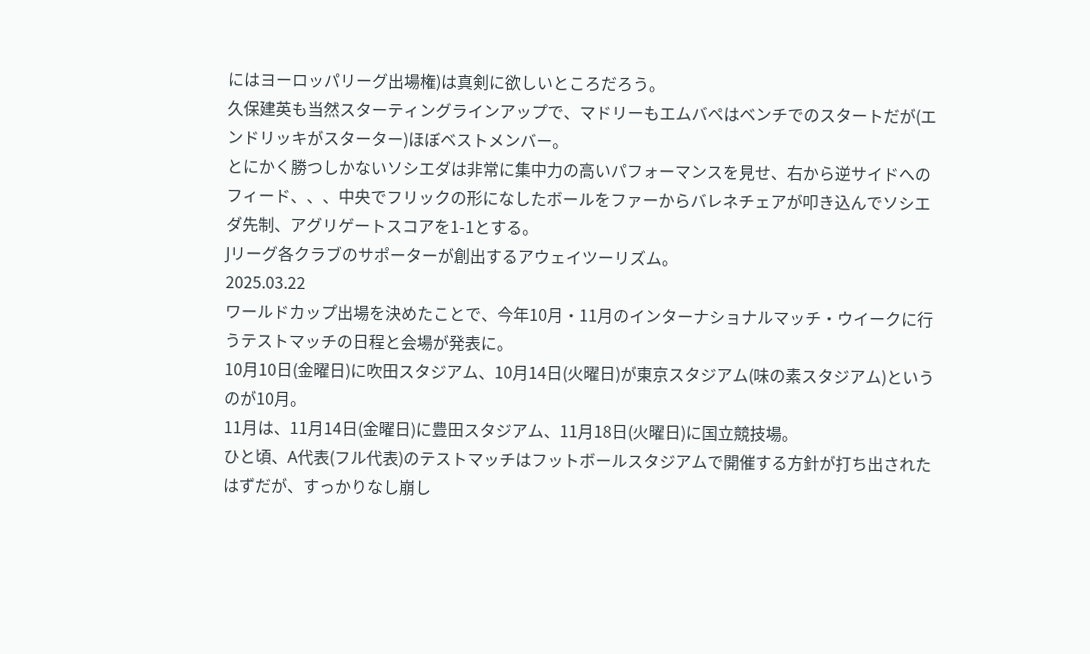にはヨーロッパリーグ出場権)は真剣に欲しいところだろう。
久保建英も当然スターティングラインアップで、マドリーもエムバペはベンチでのスタートだが(エンドリッキがスターター)ほぼベストメンバー。
とにかく勝つしかないソシエダは非常に集中力の高いパフォーマンスを見せ、右から逆サイドへのフィード、、、中央でフリックの形になしたボールをファーからバレネチェアが叩き込んでソシエダ先制、アグリゲートスコアを1-1とする。
Jリーグ各クラブのサポーターが創出するアウェイツーリズム。
2025.03.22
ワールドカップ出場を決めたことで、今年10月・11月のインターナショナルマッチ・ウイークに行うテストマッチの日程と会場が発表に。
10月10日(金曜日)に吹田スタジアム、10月14日(火曜日)が東京スタジアム(味の素スタジアム)というのが10月。
11月は、11月14日(金曜日)に豊田スタジアム、11月18日(火曜日)に国立競技場。
ひと頃、A代表(フル代表)のテストマッチはフットボールスタジアムで開催する方針が打ち出されたはずだが、すっかりなし崩し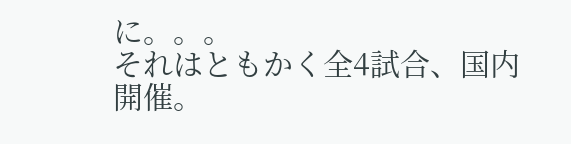に。。。
それはともかく全4試合、国内開催。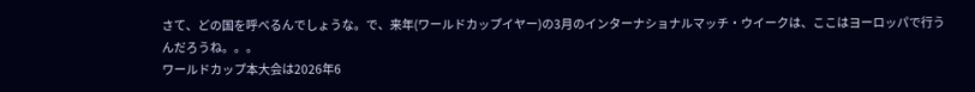さて、どの国を呼べるんでしょうな。で、来年(ワールドカップイヤー)の3月のインターナショナルマッチ・ウイークは、ここはヨーロッパで行うんだろうね。。。
ワールドカップ本大会は2026年6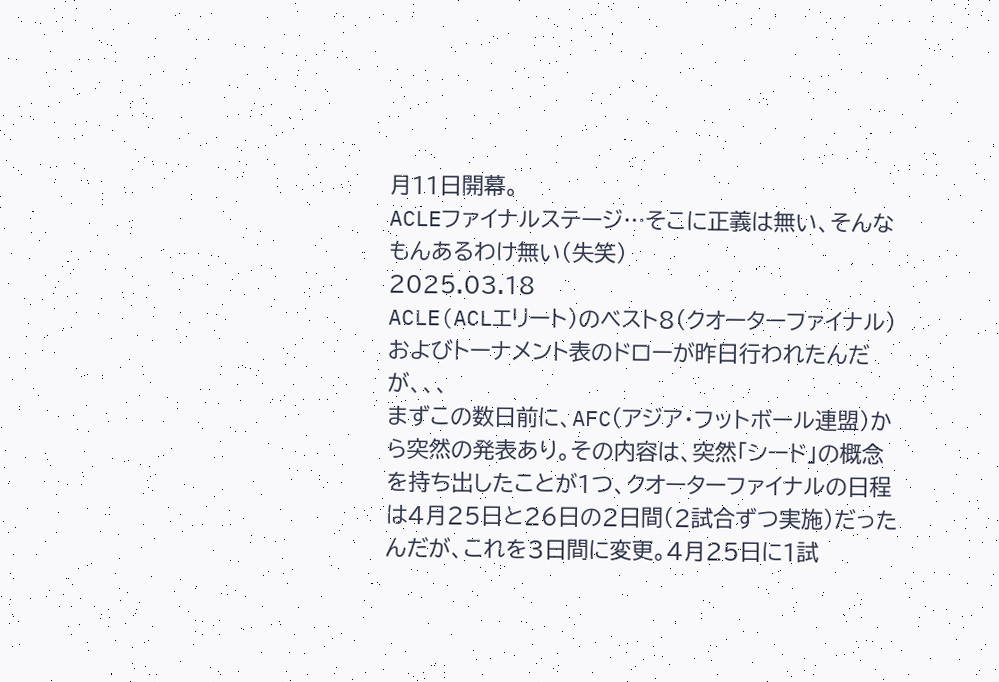月11日開幕。
ACLEファイナルステージ…そこに正義は無い、そんなもんあるわけ無い(失笑)
2025.03.18
ACLE(ACLエリート)のベスト8(クオーターファイナル)およびトーナメント表のドローが昨日行われたんだが、、、
まずこの数日前に、AFC(アジア・フットボール連盟)から突然の発表あり。その内容は、突然「シード」の概念を持ち出したことが1つ、クオーターファイナルの日程は4月25日と26日の2日間(2試合ずつ実施)だったんだが、これを3日間に変更。4月25日に1試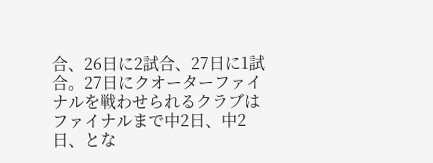合、26日に2試合、27日に1試合。27日にクオーターファイナルを戦わせられるクラブはファイナルまで中2日、中2日、とな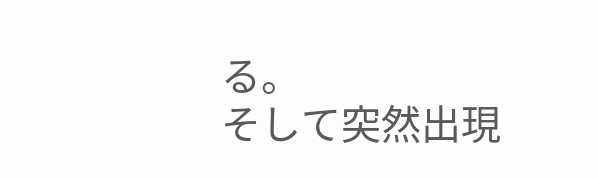る。
そして突然出現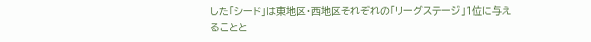した「シード」は東地区・西地区それぞれの「リーグステージ」1位に与えることと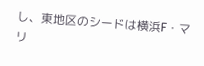し、東地区のシードは横浜F・マリ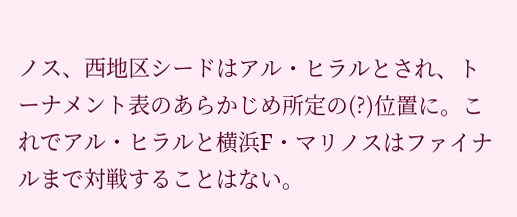ノス、西地区シードはアル・ヒラルとされ、トーナメント表のあらかじめ所定の(?)位置に。これでアル・ヒラルと横浜F・マリノスはファイナルまで対戦することはない。